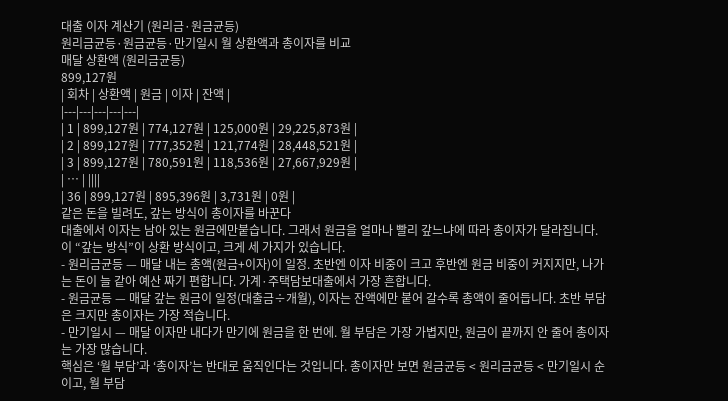대출 이자 계산기 (원리금·원금균등)
원리금균등·원금균등·만기일시 월 상환액과 총이자를 비교
매달 상환액 (원리금균등)
899,127원
| 회차 | 상환액 | 원금 | 이자 | 잔액 |
|---|---|---|---|---|
| 1 | 899,127원 | 774,127원 | 125,000원 | 29,225,873원 |
| 2 | 899,127원 | 777,352원 | 121,774원 | 28,448,521원 |
| 3 | 899,127원 | 780,591원 | 118,536원 | 27,667,929원 |
| ⋯ | ||||
| 36 | 899,127원 | 895,396원 | 3,731원 | 0원 |
같은 돈을 빌려도, 갚는 방식이 총이자를 바꾼다
대출에서 이자는 남아 있는 원금에만붙습니다. 그래서 원금을 얼마나 빨리 갚느냐에 따라 총이자가 달라집니다. 이 “갚는 방식”이 상환 방식이고, 크게 세 가지가 있습니다.
- 원리금균등 — 매달 내는 총액(원금+이자)이 일정. 초반엔 이자 비중이 크고 후반엔 원금 비중이 커지지만, 나가는 돈이 늘 같아 예산 짜기 편합니다. 가계·주택담보대출에서 가장 흔합니다.
- 원금균등 — 매달 갚는 원금이 일정(대출금÷개월), 이자는 잔액에만 붙어 갈수록 총액이 줄어듭니다. 초반 부담은 크지만 총이자는 가장 적습니다.
- 만기일시 — 매달 이자만 내다가 만기에 원금을 한 번에. 월 부담은 가장 가볍지만, 원금이 끝까지 안 줄어 총이자는 가장 많습니다.
핵심은 ‘월 부담’과 ‘총이자’는 반대로 움직인다는 것입니다. 총이자만 보면 원금균등 < 원리금균등 < 만기일시 순이고, 월 부담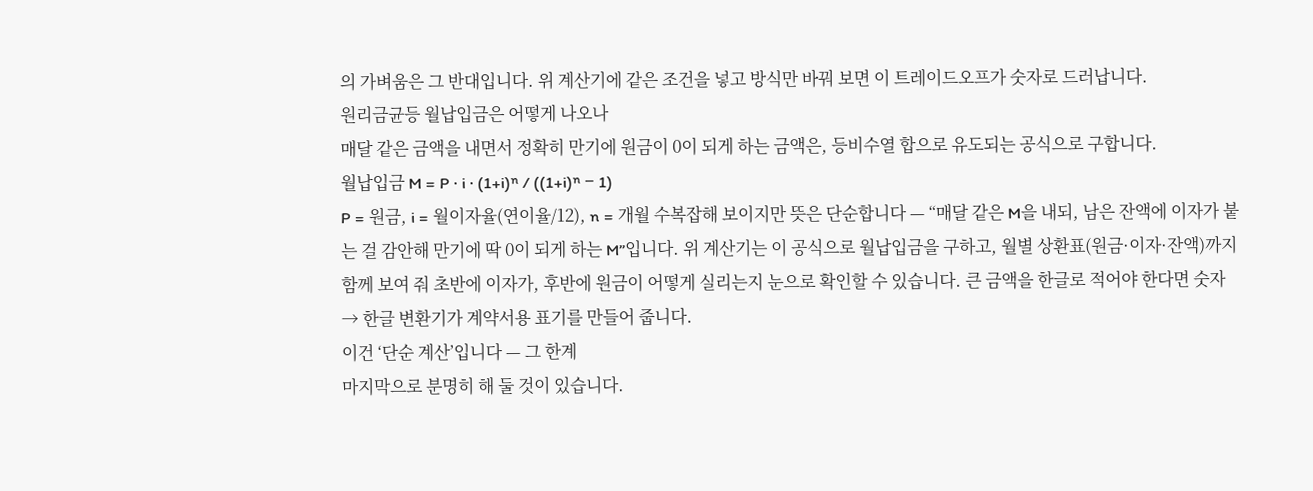의 가벼움은 그 반대입니다. 위 계산기에 같은 조건을 넣고 방식만 바꿔 보면 이 트레이드오프가 숫자로 드러납니다.
원리금균등 월납입금은 어떻게 나오나
매달 같은 금액을 내면서 정확히 만기에 원금이 0이 되게 하는 금액은, 등비수열 합으로 유도되는 공식으로 구합니다.
월납입금 M = P · i · (1+i)ⁿ / ((1+i)ⁿ − 1)
P = 원금, i = 월이자율(연이율/12), n = 개월 수복잡해 보이지만 뜻은 단순합니다 — “매달 같은 M을 내되, 남은 잔액에 이자가 붙는 걸 감안해 만기에 딱 0이 되게 하는 M”입니다. 위 계산기는 이 공식으로 월납입금을 구하고, 월별 상환표(원금·이자·잔액)까지 함께 보여 줘 초반에 이자가, 후반에 원금이 어떻게 실리는지 눈으로 확인할 수 있습니다. 큰 금액을 한글로 적어야 한다면 숫자 → 한글 변환기가 계약서용 표기를 만들어 줍니다.
이건 ‘단순 계산’입니다 — 그 한계
마지막으로 분명히 해 둘 것이 있습니다.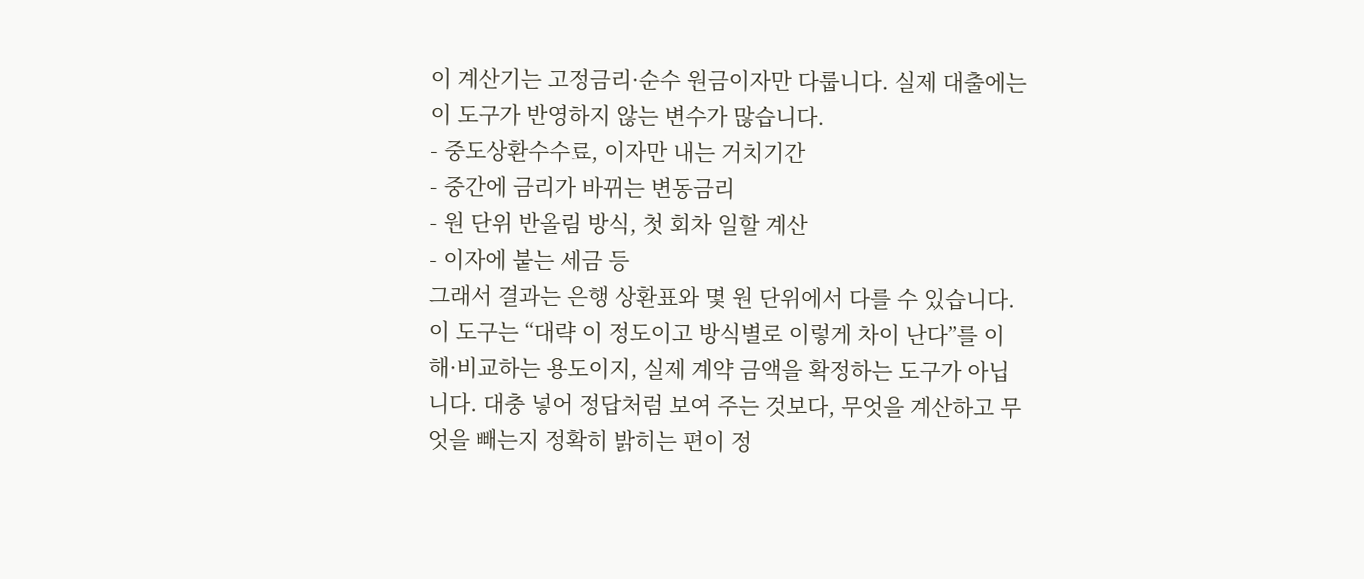이 계산기는 고정금리·순수 원금이자만 다룹니다. 실제 대출에는 이 도구가 반영하지 않는 변수가 많습니다.
- 중도상환수수료, 이자만 내는 거치기간
- 중간에 금리가 바뀌는 변동금리
- 원 단위 반올림 방식, 첫 회차 일할 계산
- 이자에 붙는 세금 등
그래서 결과는 은행 상환표와 몇 원 단위에서 다를 수 있습니다.이 도구는 “대략 이 정도이고 방식별로 이렇게 차이 난다”를 이해·비교하는 용도이지, 실제 계약 금액을 확정하는 도구가 아닙니다. 대충 넣어 정답처럼 보여 주는 것보다, 무엇을 계산하고 무엇을 빼는지 정확히 밝히는 편이 정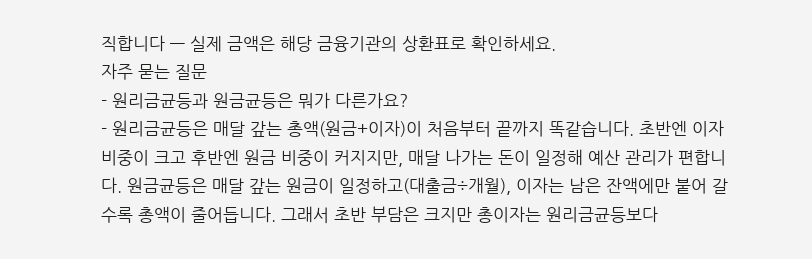직합니다 — 실제 금액은 해당 금융기관의 상환표로 확인하세요.
자주 묻는 질문
- 원리금균등과 원금균등은 뭐가 다른가요?
- 원리금균등은 매달 갚는 총액(원금+이자)이 처음부터 끝까지 똑같습니다. 초반엔 이자 비중이 크고 후반엔 원금 비중이 커지지만, 매달 나가는 돈이 일정해 예산 관리가 편합니다. 원금균등은 매달 갚는 원금이 일정하고(대출금÷개월), 이자는 남은 잔액에만 붙어 갈수록 총액이 줄어듭니다. 그래서 초반 부담은 크지만 총이자는 원리금균등보다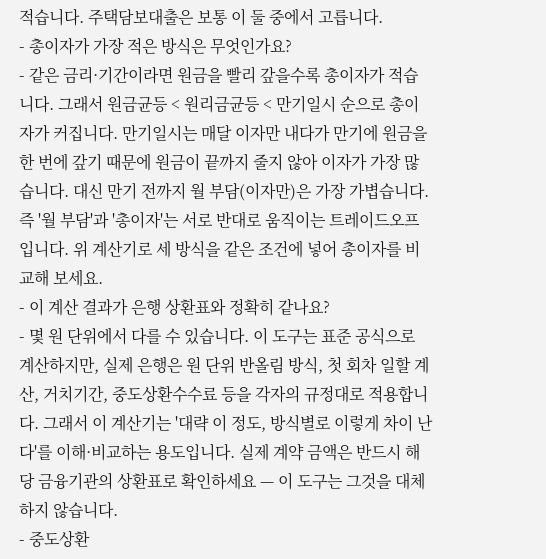적습니다. 주택담보대출은 보통 이 둘 중에서 고릅니다.
- 총이자가 가장 적은 방식은 무엇인가요?
- 같은 금리·기간이라면 원금을 빨리 갚을수록 총이자가 적습니다. 그래서 원금균등 < 원리금균등 < 만기일시 순으로 총이자가 커집니다. 만기일시는 매달 이자만 내다가 만기에 원금을 한 번에 갚기 때문에 원금이 끝까지 줄지 않아 이자가 가장 많습니다. 대신 만기 전까지 월 부담(이자만)은 가장 가볍습니다. 즉 '월 부담'과 '총이자'는 서로 반대로 움직이는 트레이드오프입니다. 위 계산기로 세 방식을 같은 조건에 넣어 총이자를 비교해 보세요.
- 이 계산 결과가 은행 상환표와 정확히 같나요?
- 몇 원 단위에서 다를 수 있습니다. 이 도구는 표준 공식으로 계산하지만, 실제 은행은 원 단위 반올림 방식, 첫 회차 일할 계산, 거치기간, 중도상환수수료 등을 각자의 규정대로 적용합니다. 그래서 이 계산기는 '대략 이 정도, 방식별로 이렇게 차이 난다'를 이해·비교하는 용도입니다. 실제 계약 금액은 반드시 해당 금융기관의 상환표로 확인하세요 — 이 도구는 그것을 대체하지 않습니다.
- 중도상환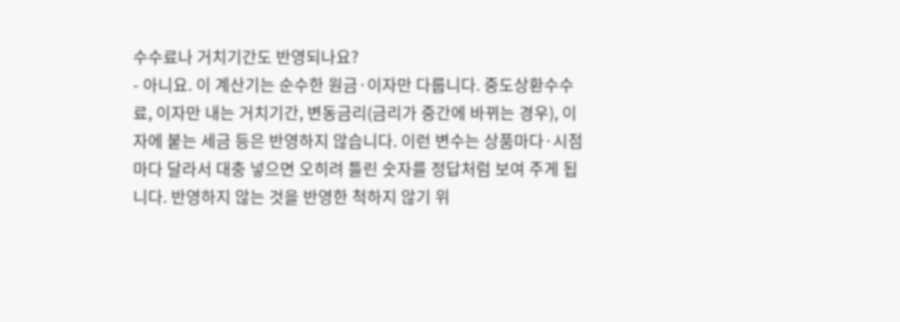수수료나 거치기간도 반영되나요?
- 아니요. 이 계산기는 순수한 원금·이자만 다룹니다. 중도상환수수료, 이자만 내는 거치기간, 변동금리(금리가 중간에 바뀌는 경우), 이자에 붙는 세금 등은 반영하지 않습니다. 이런 변수는 상품마다·시점마다 달라서 대충 넣으면 오히려 틀린 숫자를 정답처럼 보여 주게 됩니다. 반영하지 않는 것을 반영한 척하지 않기 위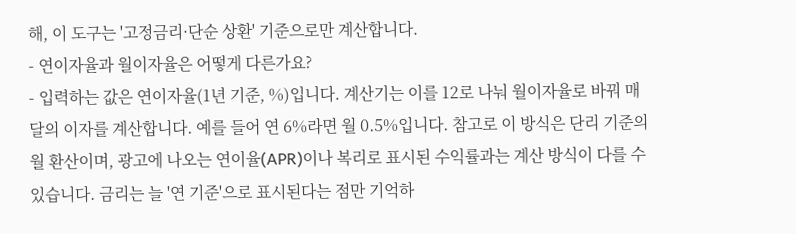해, 이 도구는 '고정금리·단순 상환' 기준으로만 계산합니다.
- 연이자율과 월이자율은 어떻게 다른가요?
- 입력하는 값은 연이자율(1년 기준, %)입니다. 계산기는 이를 12로 나눠 월이자율로 바꿔 매달의 이자를 계산합니다. 예를 들어 연 6%라면 월 0.5%입니다. 참고로 이 방식은 단리 기준의 월 환산이며, 광고에 나오는 연이율(APR)이나 복리로 표시된 수익률과는 계산 방식이 다를 수 있습니다. 금리는 늘 '연 기준'으로 표시된다는 점만 기억하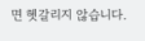면 헷갈리지 않습니다.